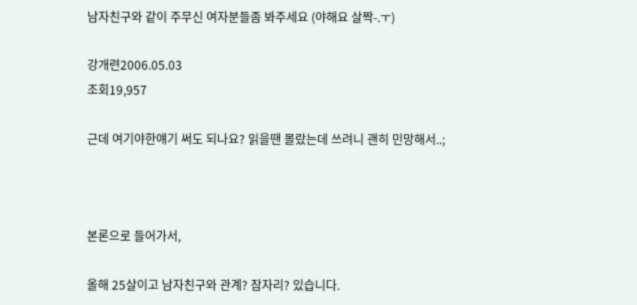남자친구와 같이 주무신 여자분들좀 봐주세요 (야해요 살짝-.ㅜ)

강개련2006.05.03
조회19,957

근데 여기야한얘기 써도 되나요? 읽을땐 몰랐는데 쓰려니 괜히 민망해서..;



본론으로 들어가서,

올해 25살이고 남자친구와 관계? 잠자리? 있습니다.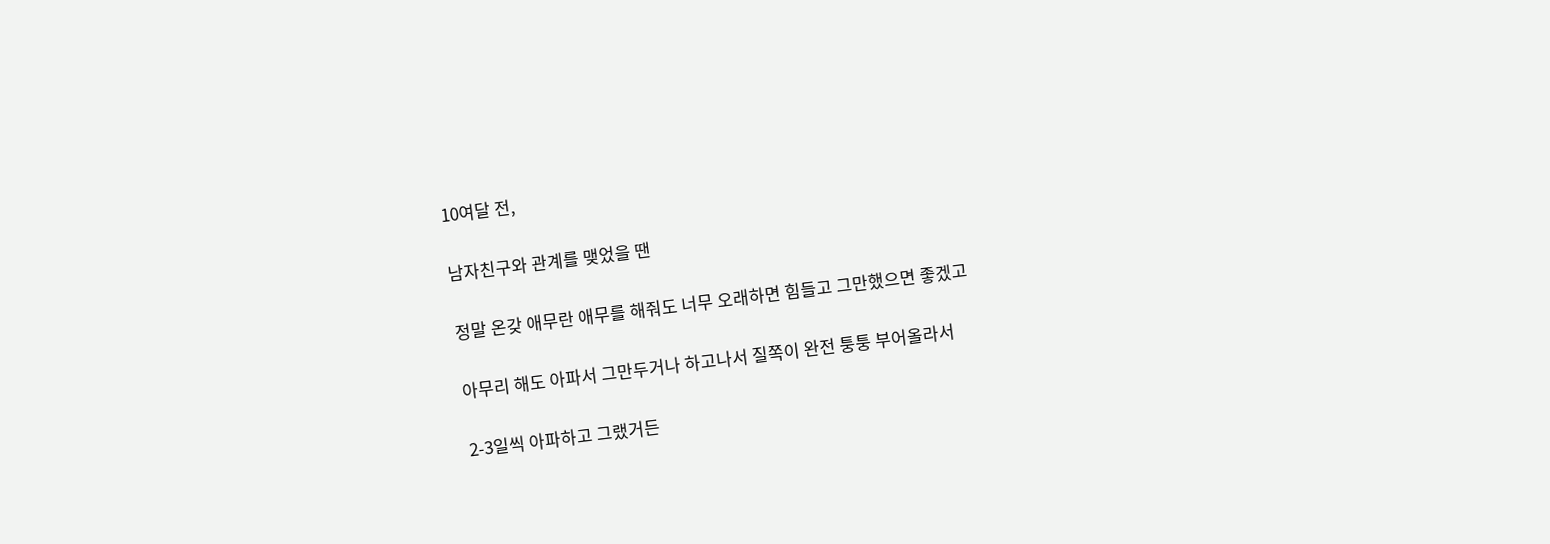10여달 전,

남자친구와 관계를 맺었을 땐

정말 온갖 애무란 애무를 해줘도 너무 오래하면 힘들고 그만했으면 좋겠고

아무리 해도 아파서 그만두거나 하고나서 질쪽이 완전 퉁퉁 부어올라서

2-3일씩 아파하고 그랬거든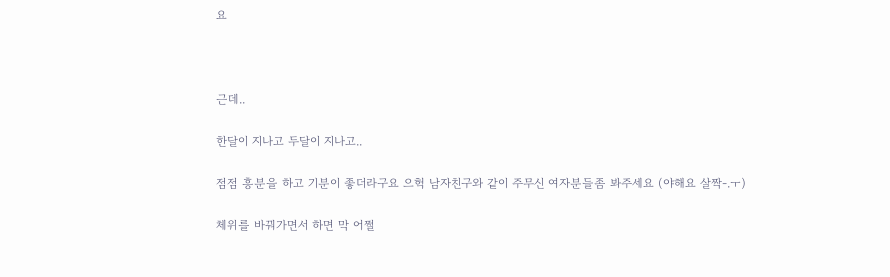요



근데..

한달이 지나고 두달이 지나고..

점점 흥분을 하고 기분이 좋더라구요 으헉 남자친구와 같이 주무신 여자분들좀 봐주세요 (야해요 살짝-.ㅜ)

체위를 바꿔가면서 하면 막 어쩔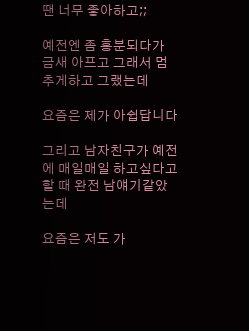땐 너무 좋아하고;;

예전엔 좀 흥분되다가 금새 아프고 그래서 멈추게하고 그랬는데

요즘은 제가 아쉽답니다

그리고 남자친구가 예전에 매일매일 하고싶다고할 때 완전 남얘기같았는데

요즘은 저도 가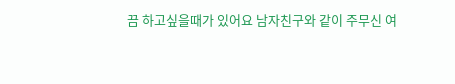끔 하고싶을때가 있어요 남자친구와 같이 주무신 여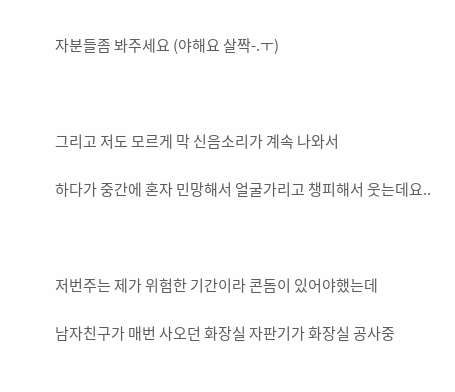자분들좀 봐주세요 (야해요 살짝-.ㅜ)



그리고 저도 모르게 막 신음소리가 계속 나와서

하다가 중간에 혼자 민망해서 얼굴가리고 챙피해서 웃는데요..



저번주는 제가 위험한 기간이라 콘돔이 있어야했는데

남자친구가 매번 사오던 화장실 자판기가 화장실 공사중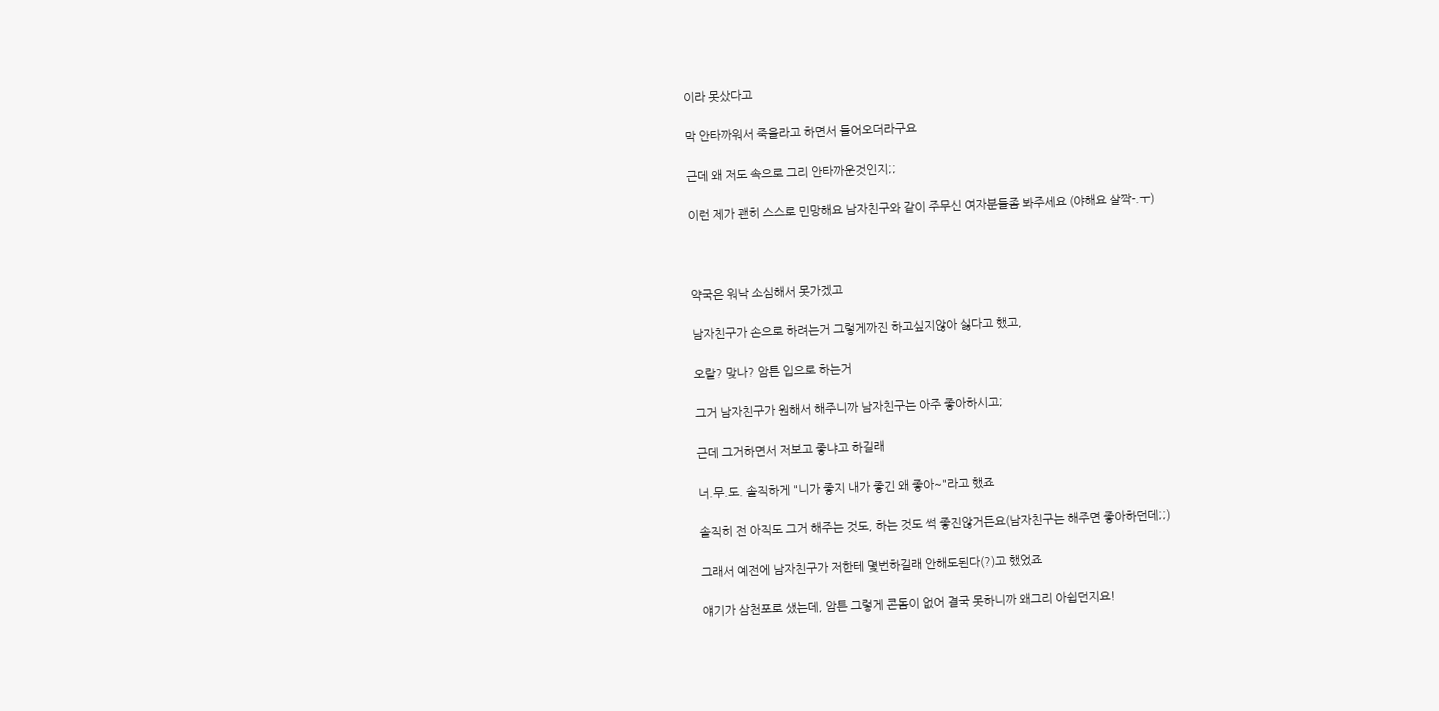이라 못샀다고

막 안타까워서 죽을라고 하면서 들어오더라구요

근데 왜 저도 속으로 그리 안타까운것인지;;

이런 제가 괜히 스스로 민망해요 남자친구와 같이 주무신 여자분들좀 봐주세요 (야해요 살짝-.ㅜ)



약국은 워낙 소심해서 못가겠고

남자친구가 손으로 하려는거 그렇게까진 하고싶지않아 싫다고 했고,

오랄? 맞나? 암튼 입으로 하는거

그거 남자친구가 원해서 해주니까 남자친구는 아주 좋아하시고;

근데 그거하면서 저보고 좋냐고 하길래

너.무.도. 솔직하게 "니가 좋지 내가 좋긴 왜 좋아~"라고 했죠

솔직히 전 아직도 그거 해주는 것도, 하는 것도 썩 좋진않거든요(남자친구는 해주면 좋아하던데;;)

그래서 예전에 남자친구가 저한테 몇번하길래 안해도된다(?)고 했었죠

얘기가 삼천포로 샜는데, 암튼 그렇게 콘돔이 없어 결국 못하니까 왜그리 아쉽던지요!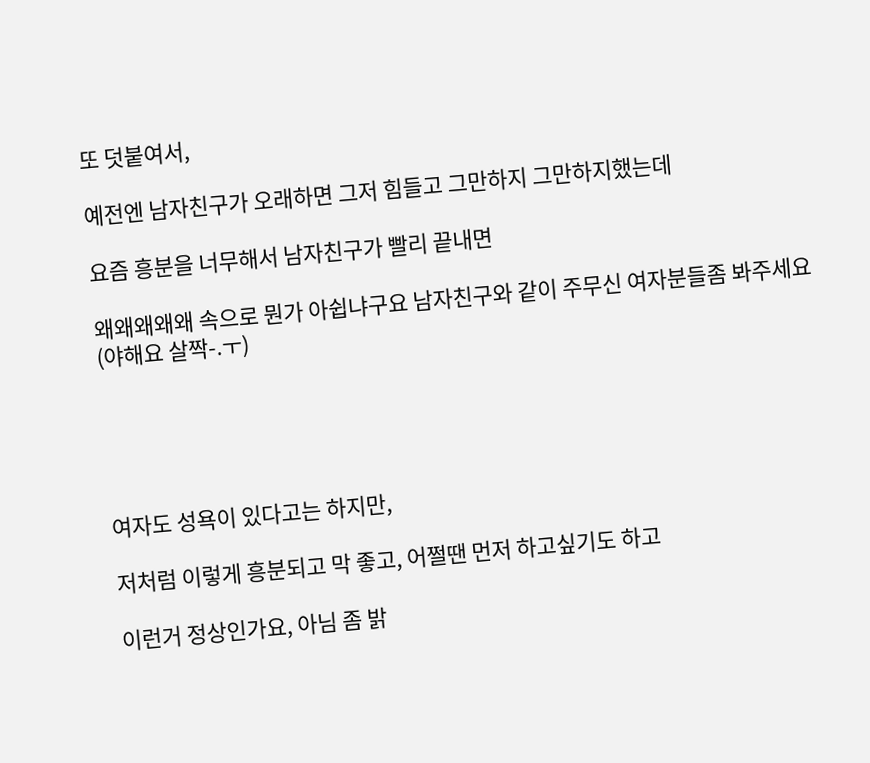또 덧붙여서,

예전엔 남자친구가 오래하면 그저 힘들고 그만하지 그만하지했는데

요즘 흥분을 너무해서 남자친구가 빨리 끝내면

왜왜왜왜왜 속으로 뭔가 아쉽냐구요 남자친구와 같이 주무신 여자분들좀 봐주세요 (야해요 살짝-.ㅜ)





여자도 성욕이 있다고는 하지만,

저처럼 이렇게 흥분되고 막 좋고, 어쩔땐 먼저 하고싶기도 하고

이런거 정상인가요, 아님 좀 밝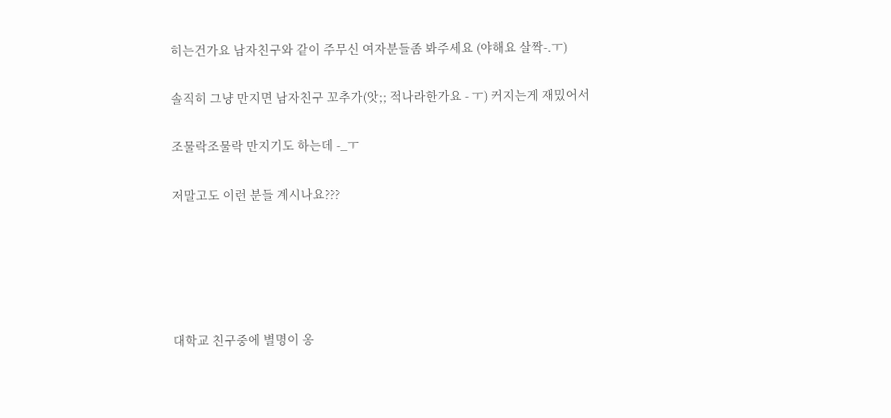히는건가요 남자친구와 같이 주무신 여자분들좀 봐주세요 (야해요 살짝-.ㅜ)

솔직히 그냥 만지면 남자친구 꼬추가(앗;; 적나라한가요 - ㅜ) 커지는게 재밌어서

조물락조물락 만지기도 하는데 -_ㅜ

저말고도 이런 분들 계시나요???





대학교 친구중에 별명이 옹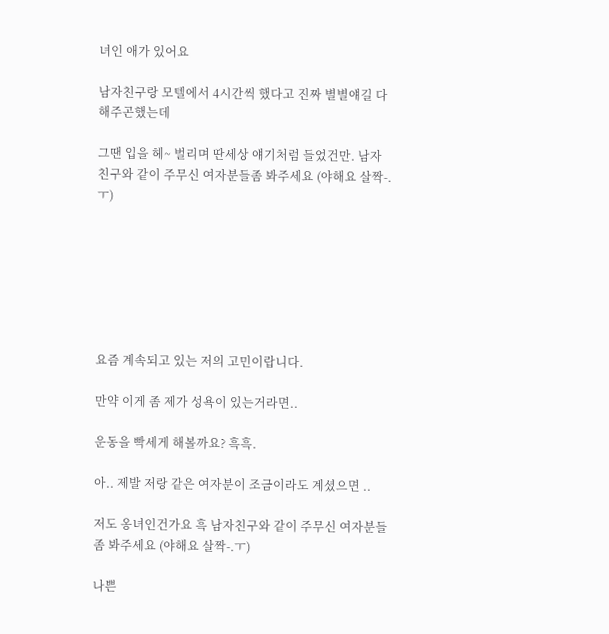녀인 애가 있어요

남자친구랑 모텔에서 4시간씩 했다고 진짜 별별얘길 다 해주곤했는데

그땐 입을 헤~ 벌리며 딴세상 얘기처럼 들었건만. 남자친구와 같이 주무신 여자분들좀 봐주세요 (야해요 살짝-.ㅜ)







요즘 계속되고 있는 저의 고민이랍니다.

만약 이게 좀 제가 성욕이 있는거라면..

운동을 빡세게 해볼까요? 흑흑.

아.. 제발 저랑 같은 여자분이 조금이라도 계셨으면 ..

저도 옹녀인건가요 흑 남자친구와 같이 주무신 여자분들좀 봐주세요 (야해요 살짝-.ㅜ)

나쁜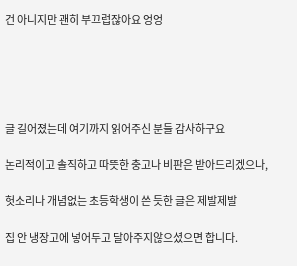건 아니지만 괜히 부끄럽잖아요 엉엉





글 길어졌는데 여기까지 읽어주신 분들 감사하구요

논리적이고 솔직하고 따뜻한 충고나 비판은 받아드리겠으나,

헛소리나 개념없는 초등학생이 쓴 듯한 글은 제발제발

집 안 냉장고에 넣어두고 달아주지않으셨으면 합니다.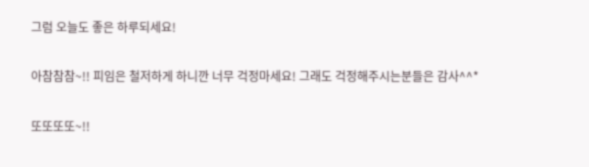그럼 오늘도 좋은 하루되세요!

아참참참~!! 피임은 철저하게 하니깐 너무 걱정마세요! 그래도 걱정해주시는분들은 감사^^*

또또또또~!!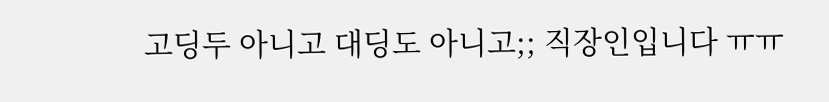고딩두 아니고 대딩도 아니고;; 직장인입니다 ㅠㅠ